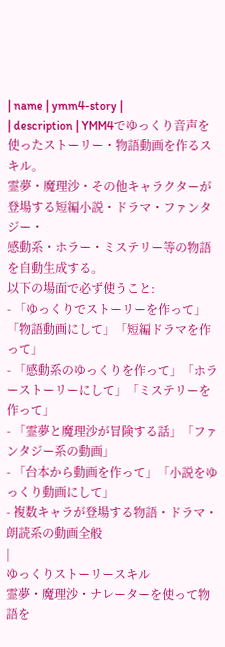| name | ymm4-story |
| description | YMM4でゆっくり音声を使ったストーリー・物語動画を作るスキル。
霊夢・魔理沙・その他キャラクターが登場する短編小説・ドラマ・ファンタジー・
感動系・ホラー・ミステリー等の物語を自動生成する。
以下の場面で必ず使うこと:
- 「ゆっくりでストーリーを作って」「物語動画にして」「短編ドラマを作って」
- 「感動系のゆっくりを作って」「ホラーストーリーにして」「ミステリーを作って」
- 「霊夢と魔理沙が冒険する話」「ファンタジー系の動画」
- 「台本から動画を作って」「小説をゆっくり動画にして」
- 複数キャラが登場する物語・ドラマ・朗読系の動画全般
|
ゆっくりストーリースキル
霊夢・魔理沙・ナレーターを使って物語を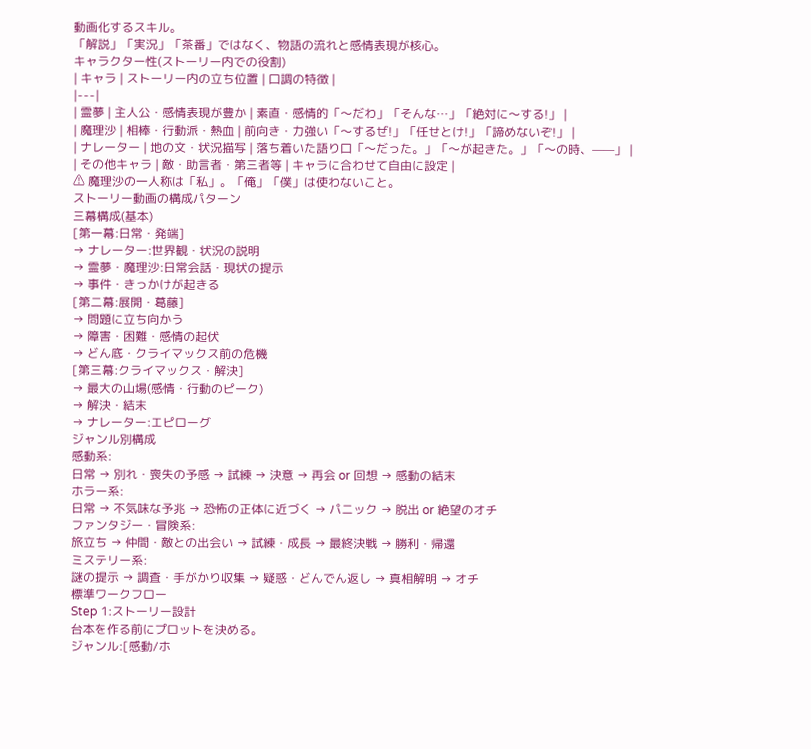動画化するスキル。
「解説」「実況」「茶番」ではなく、物語の流れと感情表現が核心。
キャラクター性(ストーリー内での役割)
| キャラ | ストーリー内の立ち位置 | 口調の特徴 |
|---|
| 霊夢 | 主人公・感情表現が豊か | 素直・感情的「〜だわ」「そんな…」「絶対に〜する!」 |
| 魔理沙 | 相棒・行動派・熱血 | 前向き・力強い「〜するぜ!」「任せとけ!」「諦めないぞ!」 |
| ナレーター | 地の文・状況描写 | 落ち着いた語り口「〜だった。」「〜が起きた。」「〜の時、——」 |
| その他キャラ | 敵・助言者・第三者等 | キャラに合わせて自由に設定 |
⚠ 魔理沙の一人称は「私」。「俺」「僕」は使わないこと。
ストーリー動画の構成パターン
三幕構成(基本)
[第一幕:日常・発端]
→ ナレーター:世界観・状況の説明
→ 霊夢・魔理沙:日常会話・現状の提示
→ 事件・きっかけが起きる
[第二幕:展開・葛藤]
→ 問題に立ち向かう
→ 障害・困難・感情の起伏
→ どん底・クライマックス前の危機
[第三幕:クライマックス・解決]
→ 最大の山場(感情・行動のピーク)
→ 解決・結末
→ ナレーター:エピローグ
ジャンル別構成
感動系:
日常 → 別れ・喪失の予感 → 試練 → 決意 → 再会 or 回想 → 感動の結末
ホラー系:
日常 → 不気味な予兆 → 恐怖の正体に近づく → パニック → 脱出 or 絶望のオチ
ファンタジー・冒険系:
旅立ち → 仲間・敵との出会い → 試練・成長 → 最終決戦 → 勝利・帰還
ミステリー系:
謎の提示 → 調査・手がかり収集 → 疑惑・どんでん返し → 真相解明 → オチ
標準ワークフロー
Step 1:ストーリー設計
台本を作る前にプロットを決める。
ジャンル:[感動/ホ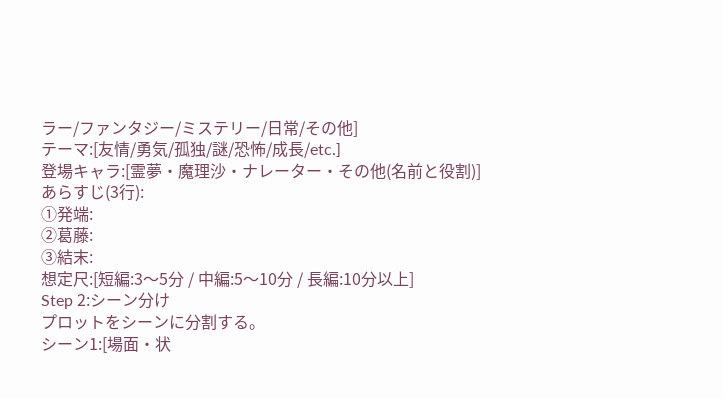ラー/ファンタジー/ミステリー/日常/その他]
テーマ:[友情/勇気/孤独/謎/恐怖/成長/etc.]
登場キャラ:[霊夢・魔理沙・ナレーター・その他(名前と役割)]
あらすじ(3行):
①発端:
②葛藤:
③結末:
想定尺:[短編:3〜5分 / 中編:5〜10分 / 長編:10分以上]
Step 2:シーン分け
プロットをシーンに分割する。
シーン1:[場面・状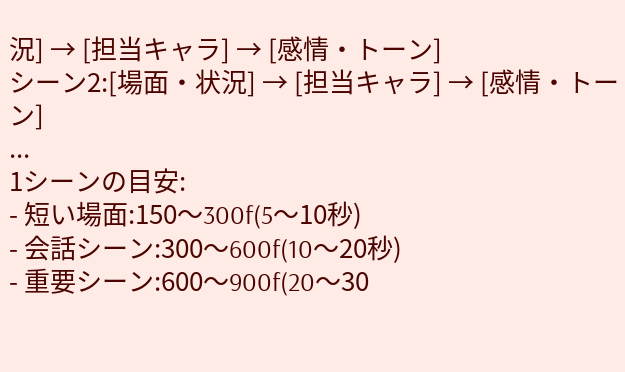況] → [担当キャラ] → [感情・トーン]
シーン2:[場面・状況] → [担当キャラ] → [感情・トーン]
...
1シーンの目安:
- 短い場面:150〜300f(5〜10秒)
- 会話シーン:300〜600f(10〜20秒)
- 重要シーン:600〜900f(20〜30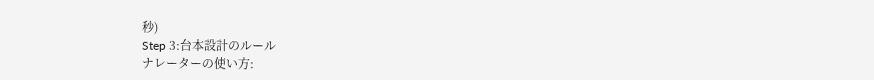秒)
Step 3:台本設計のルール
ナレーターの使い方: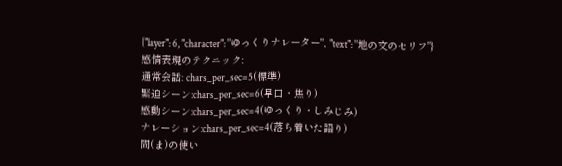{"layer": 6, "character": "ゆっくりナレーター", "text": "地の文のセリフ"}
感情表現のテクニック:
通常会話: chars_per_sec=5(標準)
緊迫シーン:chars_per_sec=6(早口・焦り)
感動シーン:chars_per_sec=4(ゆっくり・しみじみ)
ナレーション:chars_per_sec=4(落ち着いた語り)
間(ま)の使い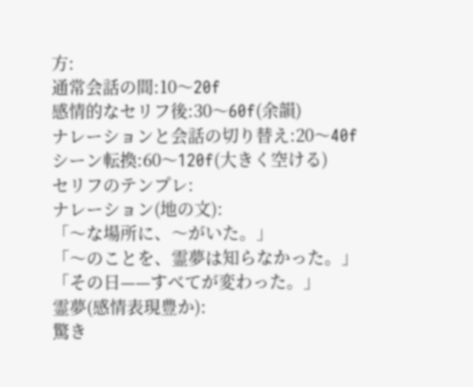方:
通常会話の間:10〜20f
感情的なセリフ後:30〜60f(余韻)
ナレーションと会話の切り替え:20〜40f
シーン転換:60〜120f(大きく空ける)
セリフのテンプレ:
ナレーション(地の文):
「〜な場所に、〜がいた。」
「〜のことを、霊夢は知らなかった。」
「その日——すべてが変わった。」
霊夢(感情表現豊か):
驚き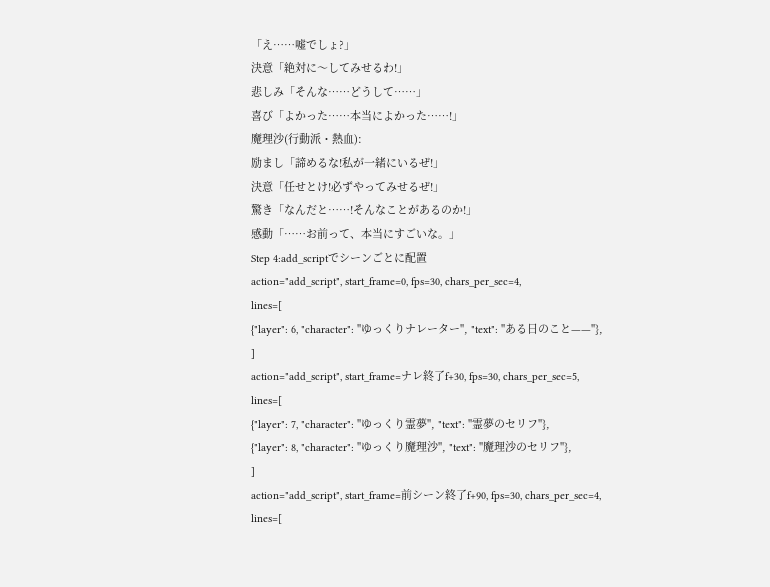「え……嘘でしょ?」
決意「絶対に〜してみせるわ!」
悲しみ「そんな……どうして……」
喜び「よかった……本当によかった……!」
魔理沙(行動派・熱血):
励まし「諦めるな!私が一緒にいるぜ!」
決意「任せとけ!必ずやってみせるぜ!」
驚き「なんだと……!そんなことがあるのか!」
感動「……お前って、本当にすごいな。」
Step 4:add_scriptでシーンごとに配置
action="add_script", start_frame=0, fps=30, chars_per_sec=4,
lines=[
{"layer": 6, "character": "ゆっくりナレーター", "text": "ある日のこと——"},
]
action="add_script", start_frame=ナレ終了f+30, fps=30, chars_per_sec=5,
lines=[
{"layer": 7, "character": "ゆっくり霊夢", "text": "霊夢のセリフ"},
{"layer": 8, "character": "ゆっくり魔理沙", "text": "魔理沙のセリフ"},
]
action="add_script", start_frame=前シーン終了f+90, fps=30, chars_per_sec=4,
lines=[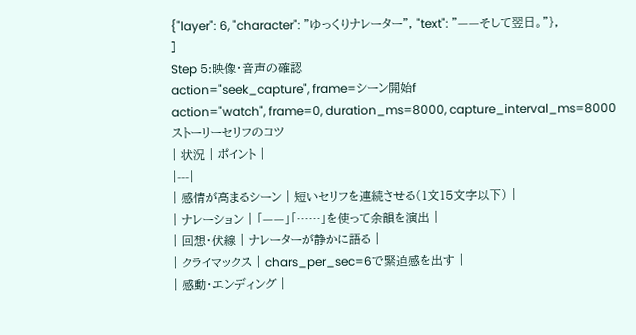{"layer": 6, "character": "ゆっくりナレーター", "text": "——そして翌日。"},
]
Step 5:映像・音声の確認
action="seek_capture", frame=シーン開始f
action="watch", frame=0, duration_ms=8000, capture_interval_ms=8000
ストーリーセリフのコツ
| 状況 | ポイント |
|---|
| 感情が高まるシーン | 短いセリフを連続させる(1文15文字以下) |
| ナレーション | 「——」「……」を使って余韻を演出 |
| 回想・伏線 | ナレーターが静かに語る |
| クライマックス | chars_per_sec=6で緊迫感を出す |
| 感動・エンディング |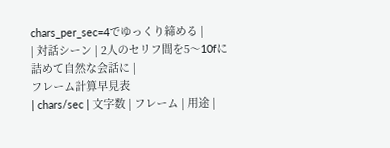chars_per_sec=4でゆっくり締める |
| 対話シーン | 2人のセリフ間を5〜10fに詰めて自然な会話に |
フレーム計算早見表
| chars/sec | 文字数 | フレーム | 用途 |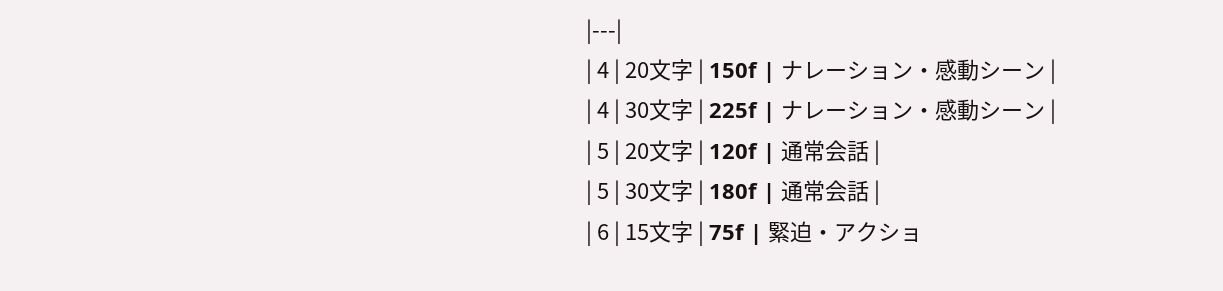|---|
| 4 | 20文字 | 150f | ナレーション・感動シーン |
| 4 | 30文字 | 225f | ナレーション・感動シーン |
| 5 | 20文字 | 120f | 通常会話 |
| 5 | 30文字 | 180f | 通常会話 |
| 6 | 15文字 | 75f | 緊迫・アクショ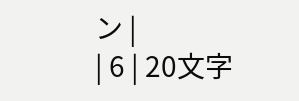ン |
| 6 | 20文字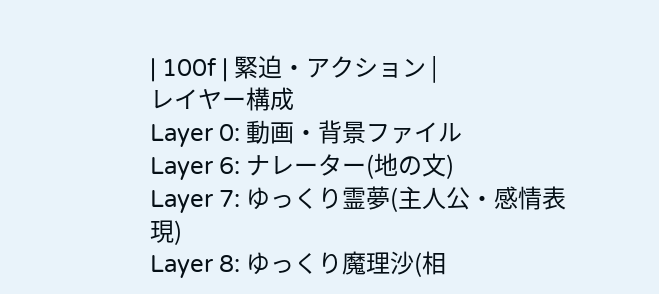| 100f | 緊迫・アクション |
レイヤー構成
Layer 0: 動画・背景ファイル
Layer 6: ナレーター(地の文)
Layer 7: ゆっくり霊夢(主人公・感情表現)
Layer 8: ゆっくり魔理沙(相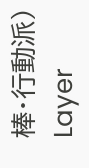棒・行動派)
Layer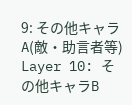9: その他キャラA(敵・助言者等)
Layer 10: その他キャラB